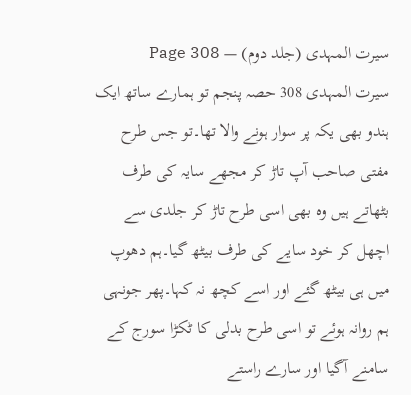سیرت المہدی (جلد دوم) — Page 308
سیرت المہدی 308 حصہ پنجم تو ہمارے ساتھ ایک ہندو بھی یکہ پر سوار ہونے والا تھا۔تو جس طرح مفتی صاحب آپ تاڑ کر مجھے سایہ کی طرف بٹھاتے ہیں وہ بھی اسی طرح تاڑ کر جلدی سے اچھل کر خود سایے کی طرف بیٹھ گیا۔ہم دھوپ میں ہی بیٹھ گئے اور اسے کچھ نہ کہا۔پھر جونہی ہم روانہ ہوئے تو اسی طرح بدلی کا ٹکڑا سورج کے سامنے آگیا اور سارے راستے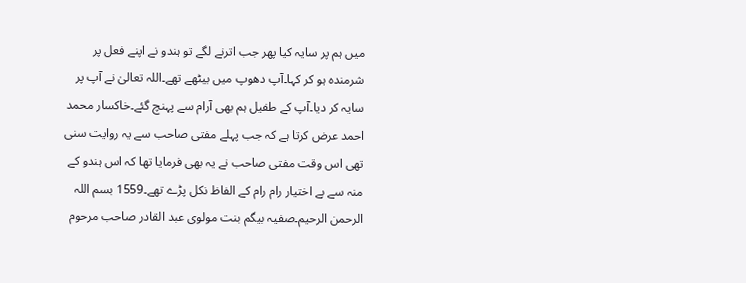میں ہم پر سایہ کیا پھر جب اترنے لگے تو ہندو نے اپنے فعل پر شرمندہ ہو کر کہا۔آپ دھوپ میں بیٹھے تھے۔اللہ تعالیٰ نے آپ پر سایہ کر دیا۔آپ کے طفیل ہم بھی آرام سے پہنچ گئے۔خاکسار محمد احمد عرض کرتا ہے کہ جب پہلے مفتی صاحب سے یہ روایت سنی تھی اس وقت مفتی صاحب نے یہ بھی فرمایا تھا کہ اس ہندو کے منہ سے بے اختیار رام رام کے الفاظ نکل پڑے تھے۔1559 بسم اللہ الرحمن الرحیم۔صفیہ بیگم بنت مولوی عبد القادر صاحب مرحوم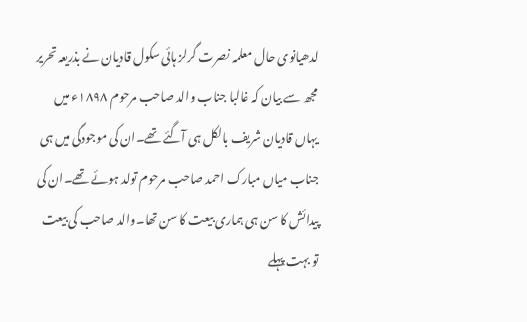لدھیانوی حال معلمہ نصرت گرلز ہائی سکول قادیان نے بذریعہ تحریر مجھ سے بیان کہ غالبا جناب والد صاحب مرحوم ۱۸۹۸ء میں یہاں قادیان شریف بالکل ہی آگئے تھے۔ان کی موجودگی میں ہی جناب میاں مبارک احمد صاحب مرحوم تولد ہوئے تھے۔ان کی پیدائش کا سن ہی ہماری بیعت کا سن تھا۔والد صاحب کی بیعت تو بہت پہلے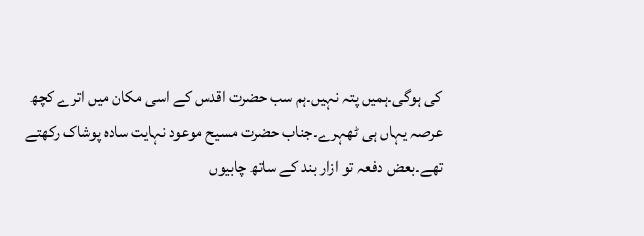کی ہوگی۔ہمیں پتہ نہیں۔ہم سب حضرت اقدس کے اسی مکان میں اترے کچھ عرصہ یہاں ہی ٹھہرے۔جناب حضرت مسیح موعود نہایت سادہ پوشاک رکھتے تھے۔بعض دفعہ تو ازار بند کے ساتھ چابیوں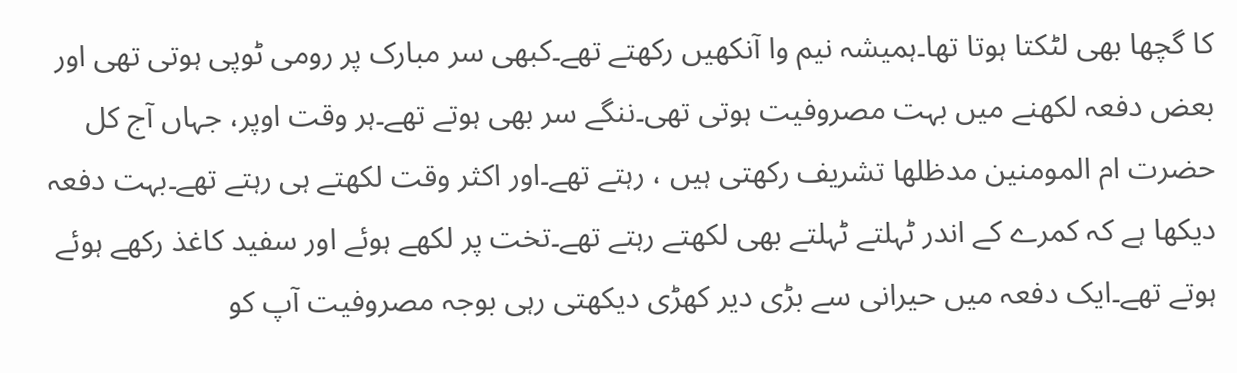کا گچھا بھی لٹکتا ہوتا تھا۔ہمیشہ نیم وا آنکھیں رکھتے تھے۔کبھی سر مبارک پر رومی ٹوپی ہوتی تھی اور بعض دفعہ لکھنے میں بہت مصروفیت ہوتی تھی۔ننگے سر بھی ہوتے تھے۔ہر وقت اوپر، جہاں آج کل حضرت ام المومنین مدظلها تشریف رکھتی ہیں ، رہتے تھے۔اور اکثر وقت لکھتے ہی رہتے تھے۔بہت دفعہ دیکھا ہے کہ کمرے کے اندر ٹہلتے ٹہلتے بھی لکھتے رہتے تھے۔تخت پر لکھے ہوئے اور سفید کاغذ رکھے ہوئے ہوتے تھے۔ایک دفعہ میں حیرانی سے بڑی دیر کھڑی دیکھتی رہی بوجہ مصروفیت آپ کو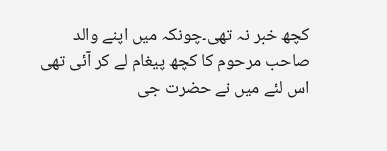کچھ خبر نہ تھی۔چونکہ میں اپنے والد صاحب مرحوم کا کچھ پیغام لے کر آئی تھی اس لئے میں نے حضرت جی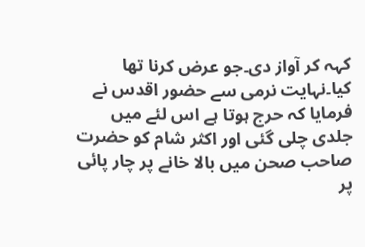کہہ کر آواز دی۔جو عرض کرنا تھا کیا۔نہایت نرمی سے حضور اقدس نے فرمایا کہ حرج ہوتا ہے اس لئے میں جلدی چلی گئی اور اکثر شام کو حضرت صاحب صحن میں بالا خانے پر چار پائی پر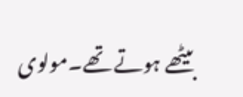بیٹھے ہوتے تھے۔مولوی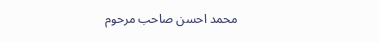محمد احسن صاحب مرحوم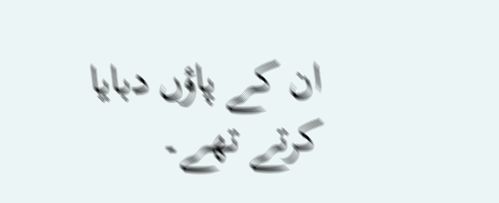ان کے پاؤں دبایا کرتے تھے۔